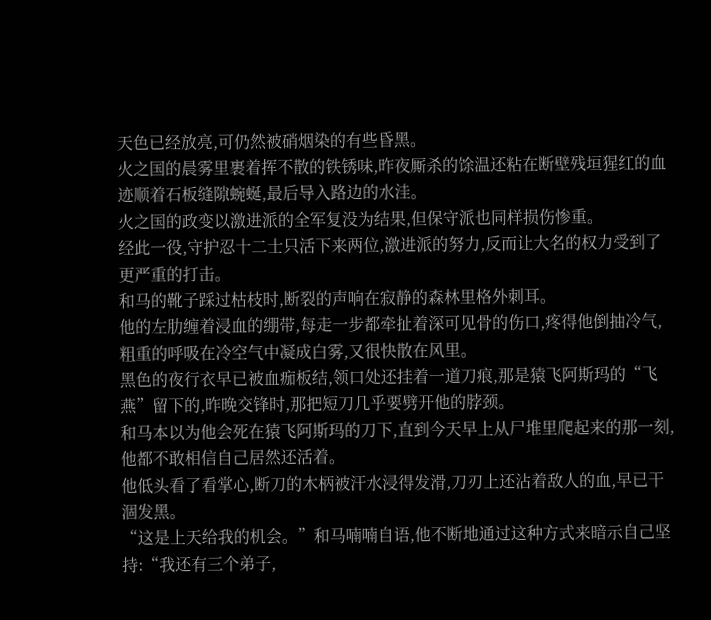天色已经放亮,可仍然被硝烟染的有些昏黑。
火之国的晨雾里裹着挥不散的铁锈味,昨夜厮杀的馀温还粘在断壁残垣猩红的血迹顺着石板缝隙蜿蜒,最后导入路边的水洼。
火之国的政变以激进派的全军复没为结果,但保守派也同样损伤惨重。
经此一役,守护忍十二士只活下来两位,激进派的努力,反而让大名的权力受到了更严重的打击。
和马的靴子踩过枯枝时,断裂的声响在寂静的森林里格外刺耳。
他的左肋缠着浸血的绷带,每走一步都牵扯着深可见骨的伤口,疼得他倒抽冷气,粗重的呼吸在冷空气中凝成白雾,又很快散在风里。
黑色的夜行衣早已被血痂板结,领口处还挂着一道刀痕,那是猿飞阿斯玛的“飞燕”留下的,昨晚交锋时,那把短刀几乎要劈开他的脖颈。
和马本以为他会死在猿飞阿斯玛的刀下,直到今天早上从尸堆里爬起来的那一刻,他都不敢相信自己居然还活着。
他低头看了看掌心,断刀的木柄被汗水浸得发滑,刀刃上还沾着敌人的血,早已干涸发黑。
“这是上天给我的机会。”和马喃喃自语,他不断地通过这种方式来暗示自己坚持:“我还有三个弟子,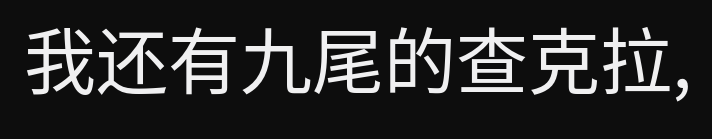我还有九尾的查克拉,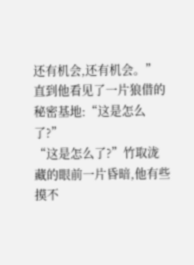还有机会,还有机会。”
直到他看见了一片狼借的秘密基地:“这是怎么了?”
“这是怎么了?”竹取泷藏的眼前一片昏暗,他有些摸不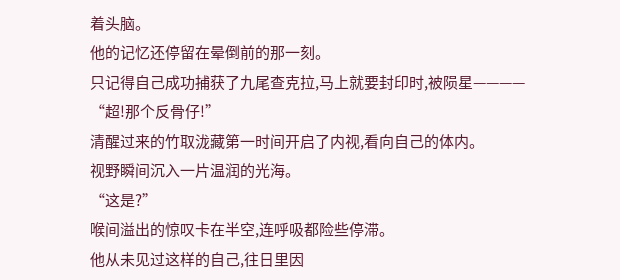着头脑。
他的记忆还停留在晕倒前的那一刻。
只记得自己成功捕获了九尾查克拉,马上就要封印时,被陨星————
“超!那个反骨仔!”
清醒过来的竹取泷藏第一时间开启了内视,看向自己的体内。
视野瞬间沉入一片温润的光海。
“这是?”
喉间溢出的惊叹卡在半空,连呼吸都险些停滞。
他从未见过这样的自己,往日里因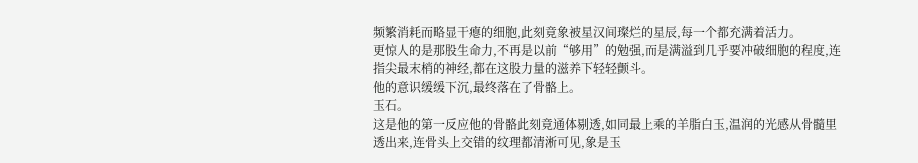频繁消耗而略显干瘪的细胞,此刻竟象被星汉间璨烂的星辰,每一个都充满着活力。
更惊人的是那股生命力,不再是以前“够用”的勉强,而是满溢到几乎要冲破细胞的程度,连指尖最末梢的神经,都在这股力量的滋养下轻轻颤斗。
他的意识缓缓下沉,最终落在了骨骼上。
玉石。
这是他的第一反应他的骨骼此刻竟通体剔透,如同最上乘的羊脂白玉,温润的光感从骨髓里透出来,连骨头上交错的纹理都清淅可见,象是玉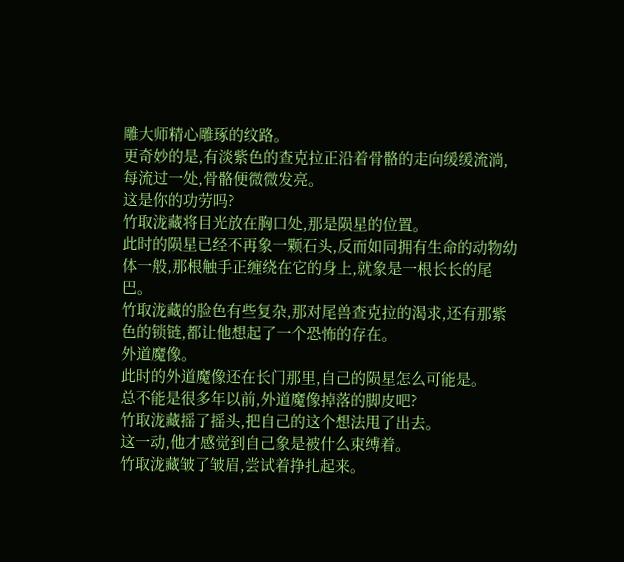雕大师精心雕琢的纹路。
更奇妙的是,有淡紫色的查克拉正沿着骨骼的走向缓缓流淌,每流过一处,骨骼便微微发亮。
这是你的功劳吗?
竹取泷藏将目光放在胸口处,那是陨星的位置。
此时的陨星已经不再象一颗石头,反而如同拥有生命的动物幼体一般,那根触手正缠绕在它的身上,就象是一根长长的尾巴。
竹取泷藏的脸色有些复杂,那对尾兽查克拉的渴求,还有那紫色的锁链,都让他想起了一个恐怖的存在。
外道魔像。
此时的外道魔像还在长门那里,自己的陨星怎么可能是。
总不能是很多年以前,外道魔像掉落的脚皮吧?
竹取泷藏摇了摇头,把自己的这个想法甩了出去。
这一动,他才感觉到自己象是被什么束缚着。
竹取泷藏皱了皱眉,尝试着挣扎起来。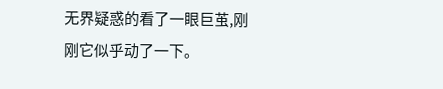无界疑惑的看了一眼巨茧,刚刚它似乎动了一下。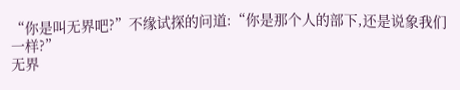“你是叫无界吧?”不缘试探的问道:“你是那个人的部下,还是说象我们一样?”
无界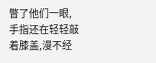瞥了他们一眼,手指还在轻轻敲着膝盖,漫不经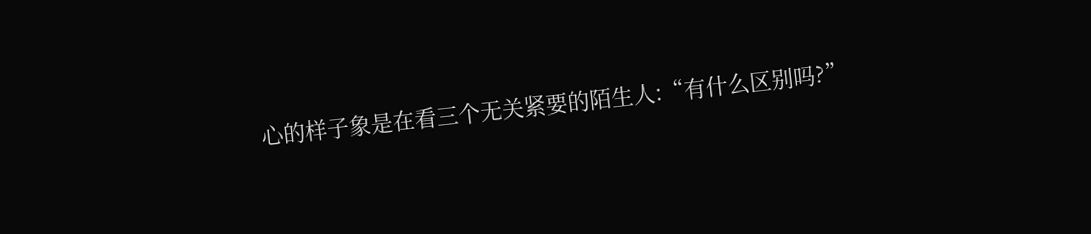心的样子象是在看三个无关紧要的陌生人:“有什么区别吗?”